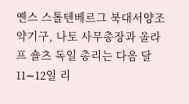옌스 스톨텐베르그 북대서양조약기구, 나토 사무총장과 올라프 숄츠 독일 총리는 다음 달 11∼12일 리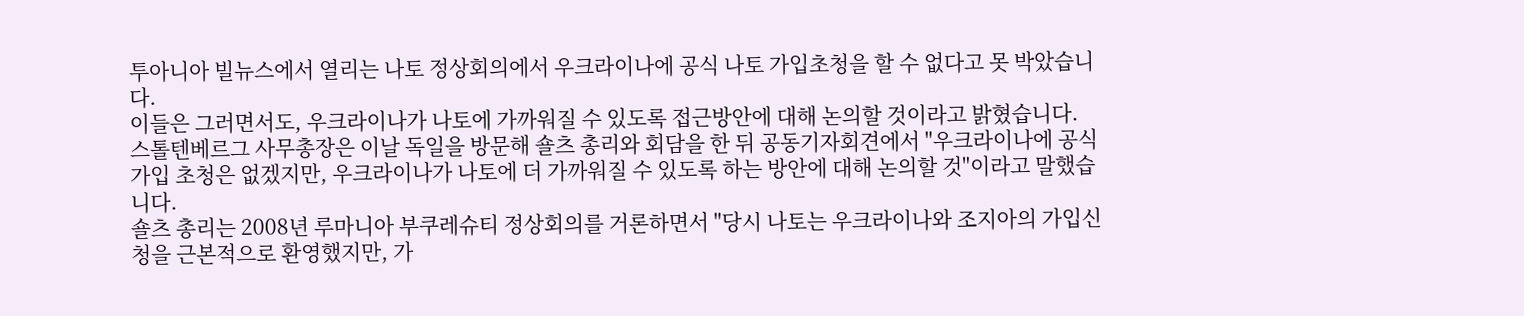투아니아 빌뉴스에서 열리는 나토 정상회의에서 우크라이나에 공식 나토 가입초청을 할 수 없다고 못 박았습니다.
이들은 그러면서도, 우크라이나가 나토에 가까워질 수 있도록 접근방안에 대해 논의할 것이라고 밝혔습니다.
스톨텐베르그 사무총장은 이날 독일을 방문해 숄츠 총리와 회담을 한 뒤 공동기자회견에서 "우크라이나에 공식 가입 초청은 없겠지만, 우크라이나가 나토에 더 가까워질 수 있도록 하는 방안에 대해 논의할 것"이라고 말했습니다.
숄츠 총리는 2008년 루마니아 부쿠레슈티 정상회의를 거론하면서 "당시 나토는 우크라이나와 조지아의 가입신청을 근본적으로 환영했지만, 가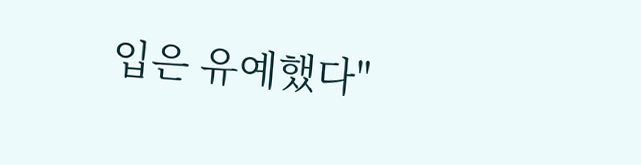입은 유예했다"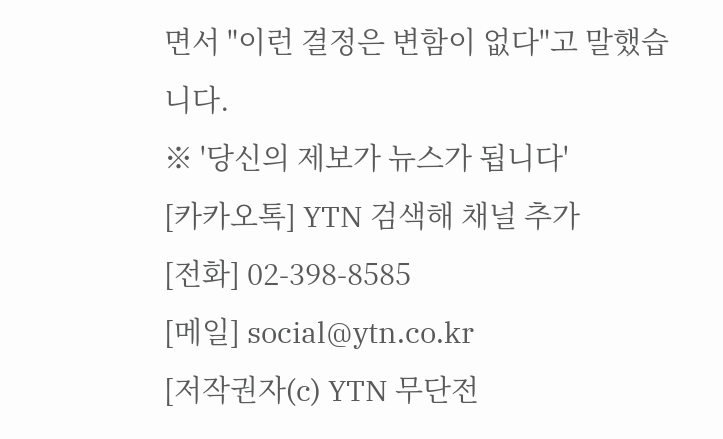면서 "이런 결정은 변함이 없다"고 말했습니다.
※ '당신의 제보가 뉴스가 됩니다'
[카카오톡] YTN 검색해 채널 추가
[전화] 02-398-8585
[메일] social@ytn.co.kr
[저작권자(c) YTN 무단전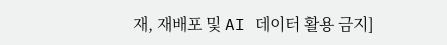재, 재배포 및 AI 데이터 활용 금지]